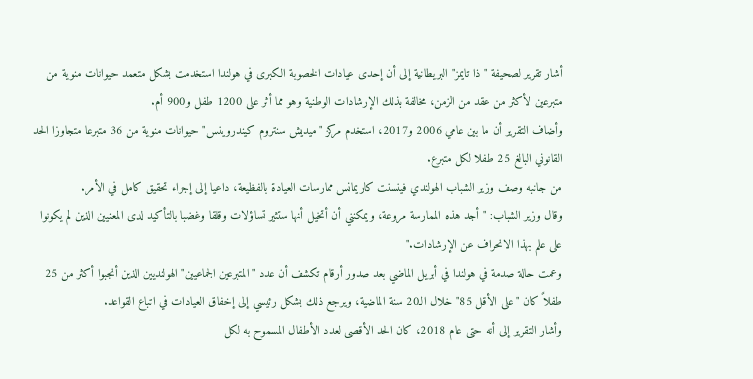أشار تقرير لصحيفة "ذا تايمز" البريطانية إلى أن إحدى عيادات الخصوبة الكبرى في هولندا استخدمت بشكل متعمد حيوانات منوية من متبرعين لأكثر من عقد من الزمن، مخالفة بذلك الإرشادات الوطنية وهو مما أثر على 1200 طفل و900 أم.
وأضاف التقرير أن ما بين عامي 2006 و2017، استخدم مركز "ميديش سنتروم كيندروينس" حيوانات منوية من 36 متبرعا متجاوزا الحد القانوني البالغ 25 طفلا لكل متبرع.
من جانبه وصف وزير الشباب الهولندي فينسنت كاريمانس ممارسات العيادة بالفظيعة، داعيا إلى إجراء تحقيق كامل في الأمر.
وقال وزير الشباب: "أجد هذه الممارسة مروعة، ويمكنني أن أتخيل أنها ستثير تساؤلات وقلقا وغضبا بالتأكيد لدى المعنيين الذين لم يكونوا على علم بهذا الانحراف عن الإرشادات."
وعمت حالة صدمة في هولندا في أبريل الماضي بعد صدور أرقام تكشف أن عدد "المتبرعين الجماعيين" الهولنديين الذين أنجبوا أكثر من 25 طفلاً كان "على الأقل 85" خلال الـ20 سنة الماضية، ويرجع ذلك بشكل رئيسي إلى إخفاق العيادات في اتباع القواعد.
وأشار التقرير إلى أنه حتى عام 2018، كان الحد الأقصى لعدد الأطفال المسموح به لكل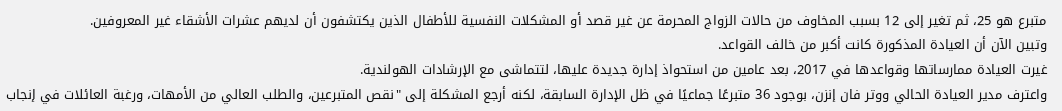متبرع هو 25، ثم تغير إلى 12 بسبب المخاوف من حالات الزواج المحرمة عن غير قصد أو المشكلات النفسية للأطفال الذين يكتشفون أن لديهم عشرات الأشقاء غير المعروفين.
وتبين الآن أن العيادة المذكورة كانت أكبر من خالف القواعد.
غيرت العيادة ممارساتها وقواعدها في 2017، بعد عامين من استحواذ إدارة جديدة عليها، لتتماشى مع الإرشادات الهولندية.
واعترف مدير العيادة الحالي ووتر فان إنزن، بوجود 36 متبرعًا جماعيًا في ظل الإدارة السابقة، لكنه أرجع المشكلة إلى "نقص المتبرعين، والطلب العالي من الأمهات، ورغبة العائلات في إنجاب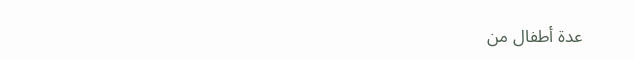عدة أطفال من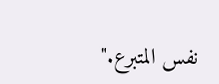نفس المتبرع."